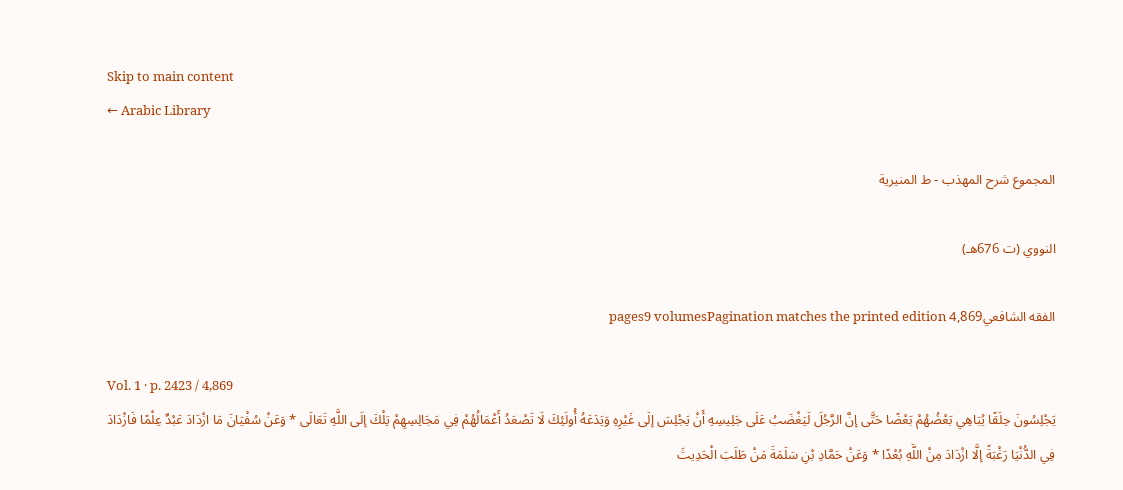Skip to main content
← Arabic Library

المجموع شرح المهذب - ط المنيرية

النووي (ت 676هـ)

الفقه الشافعي4,869 pages9 volumesPagination matches the printed edition

Vol. 1 · p. 2423 / 4,869
يَجْلِسُونَ حِلَقًا يُبَاهِي بَعْضُهُمْ بَعْضًا حَتَّى إنَّ الرَّجُلَ لَيَغْضَبُ عَلَى جَلِيسِهِ أَنْ يَجْلِسَ إلَى غَيْرِهِ وَيَدَعَهُ أُولَئِكَ لَا تَصْعَدُ أَعْمَالُهُمْ فِي مَجَالِسِهِمْ تِلْكَ إلَى اللَّهِ تَعَالَى * وَعَنْ سُفْيَانَ مَا ازْدَادَ عَبْدٌ عِلْمًا فَازْدَادَ فِي الدُّنْيَا رَغْبَةً إلَّا ازْدَادَ مِنْ اللَّهِ بُعْدًا * وَعَنْ حَمَّادِ بْنِ سَلَمَةَ مَنْ طَلَبَ الْحَدِيثَ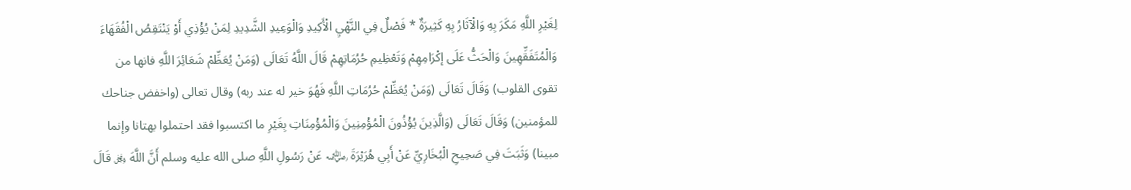لِغَيْرِ اللَّهِ مَكَرَ بِهِ وَالْآثَارُ بِهِ كَثِيرَةٌ * فَصْلٌ فِي النَّهْيِ الْأَكِيدِ وَالْوَعِيدِ الشَّدِيدِ لِمَنْ يُؤْذِي أَوْ يَنْتَقِصُ الْفُقَهَاءَ وَالْمُتَفَقِّهِينَ وَالْحَثُّ عَلَى إكْرَامِهِمْ وَتَعْظِيمِ حُرُمَاتِهِمْ قَالَ اللَّهُ تَعَالَى (وَمَنْ يُعَظِّمْ شَعَائِرَ اللَّهِ فانها من تقوى القلوب) وَقَالَ تَعَالَى (وَمَنْ يُعَظِّمْ حُرُمَاتِ اللَّهِ فَهُوَ خير له عند ربه) وقال تعالى (واخفض جناحك للمؤمنين) وَقَالَ تَعَالَى (وَالَّذِينَ يُؤْذُونَ الْمُؤْمِنِينَ وَالْمُؤْمِنَاتِ بِغَيْرِ ما اكتسبوا فقد احتملوا بهتانا وإنما مبينا) وَثَبَتَ فِي صَحِيحِ الْبُخَارِيِّ عَنْ أَبِي هُرَيْرَةَ ﵁ عَنْ رَسُولِ اللَّهِ صلى الله عليه وسلم أَنَّ اللَّهَ ﷿ قَالَ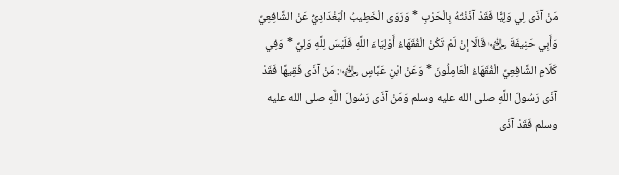مَنْ آذَى لِي وَلِيًّا فَقَدْ آذَنْتُهُ بِالْحَرْبِ * وَرَوَى الْخَطِيبُ الْبَغْدَادِيُّ عَنْ الشَّافِعِيِّ وَأَبِي حَنِيفَةَ ﵄ قَالَا إنْ لَمْ تَكُنْ الْفُقَهَاءُ أَوْلِيَاءَ اللَّهِ فَلَيْسَ لِلَّهِ وَلِيٌّ * وَفِي كَلَامِ الشَّافِعِيِّ الْفُقَهَاءُ الْعَامِلُونَ * وَعَنْ ابْنِ عَبَّاسٍ ﵄: مَنْ آذَى فَقِيهًا فَقَدْ آذَى رَسُولَ اللَّهِ صلى الله عليه وسلم وَمَنْ آذَى رَسُولَ اللَّهِ صلى الله عليه وسلم فَقَدْ آذَى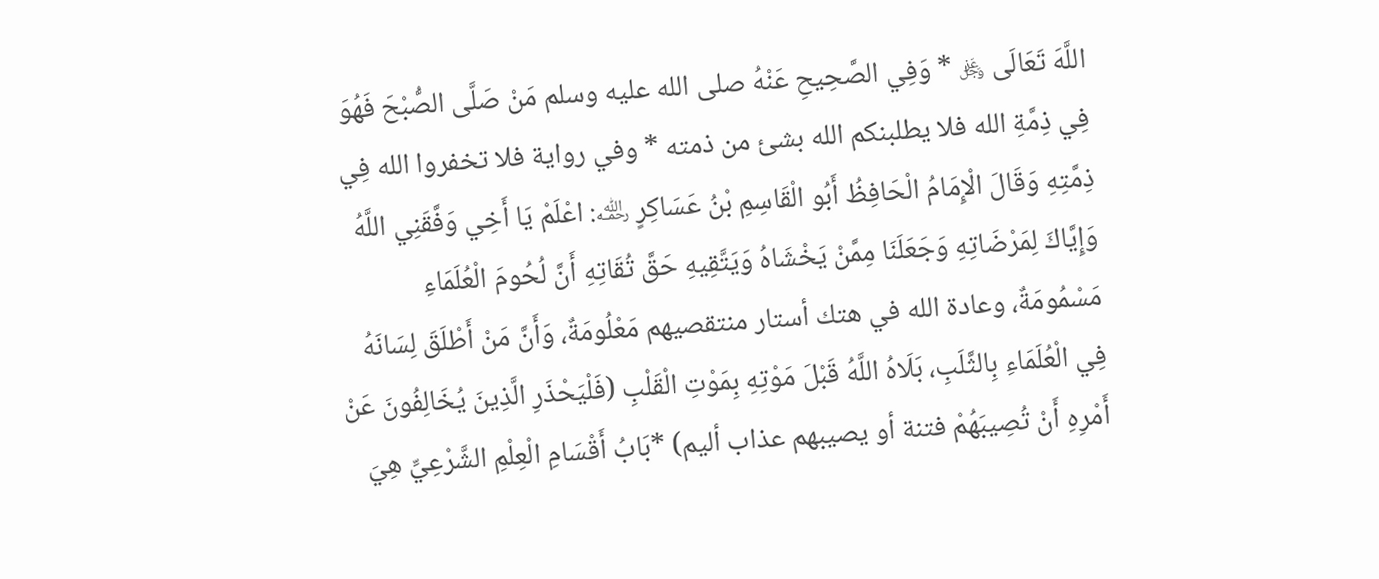اللَّهَ تَعَالَى ﷿ * وَفِي الصَّحِيحِ عَنْهُ صلى الله عليه وسلم مَنْ صَلَّى الصُّبْحَ فَهُوَ فِي ذِمَّةِ الله فلا يطلبنكم الله بشئ من ذمته * وفي رواية فلا تخفروا الله فِي ذِمَّتِهِ وَقَالَ الْإِمَامُ الْحَافِظُ أَبُو الْقَاسِمِ بْنُ عَسَاكِرٍ ﵀: اعْلَمْ يَا أَخِي وَفَّقَنِي اللَّهُ وَإِيَّاكَ لِمَرْضَاتِهِ وَجَعَلَنَا مِمَّنْ يَخْشَاهُ وَيَتَّقِيهِ حَقَّ تُقَاتِهِ أَنَّ لُحُومَ الْعُلَمَاءِ مَسْمُومَةٌ، وعادة الله في هتك أستار منتقصيهم مَعْلُومَةٌ، وَأَنَّ مَنْ أَطْلَقَ لِسَانَهُ فِي الْعُلَمَاءِ بِالثَّلَبِ، بَلَاهُ اللَّهُ قَبْلَ مَوْتِهِ بِمَوْتِ الْقَلْبِ (فَلْيَحْذَرِ الَّذِينَ يُخَالِفُونَ عَنْ أَمْرِهِ أَنْ تُصِيبَهُمْ فتنة أو يصيبهم عذاب أليم) *بَابُ أَقْسَامِ الْعِلْمِ الشَّرْعِيِّ هِيَ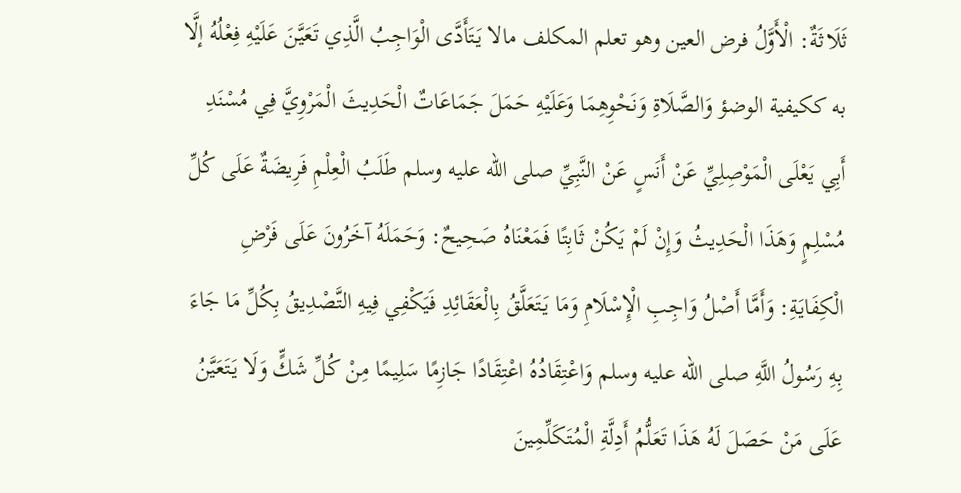ثَلَاثَةٌ: الْأَوَّلُ فرض العين وهو تعلم المكلف مالا يَتَأَدَّى الْوَاجِبُ الَّذِي تَعَيَّنَ عَلَيْهِ فِعْلُهُ إلَّا به ككيفية الوضؤ وَالصَّلَاةِ وَنَحْوِهِمَا وَعَلَيْهِ حَمَلَ جَمَاعَاتٌ الْحَدِيثَ الْمَرْوِيَّ فِي مُسْنَدِ أَبِي يَعْلَى الْمَوْصِلِيِّ عَنْ أَنَسٍ عَنْ النَّبِيِّ صلى الله عليه وسلم طَلَبُ الْعِلْمِ فَرِيضَةٌ عَلَى كُلِّ مُسْلِمٍ وَهَذَا الْحَدِيثُ وَإِنْ لَمْ يَكُنْ ثَابِتًا فَمَعْنَاهُ صَحِيحٌ: وَحَمَلَهُ آخَرُونَ عَلَى فَرْضِ الْكِفَايَةِ: وَأَمَّا أَصْلُ وَاجِبِ الْإِسْلَامِ وَمَا يَتَعَلَّقُ بِالْعَقَائِدِ فَيَكْفِي فِيهِ التَّصْدِيقُ بِكُلِّ مَا جَاءَ بِهِ رَسُولُ اللَّهِ صلى الله عليه وسلم وَاعْتِقَادُهُ اعْتِقَادًا جَازِمًا سَلِيمًا مِنْ كُلِّ شَكٍّ وَلَا يَتَعَيَّنُ عَلَى مَنْ حَصَلَ لَهُ هَذَا تَعَلُّمُ أَدِلَّةِ الْمُتَكَلِّمِينَ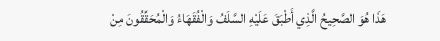هَذَا هُوَ الصَّحِيحُ الَّذِي أَطْبَقَ عَلَيْهِ السَّلَفُ وَالْفُقَهَاءُ وَالْمُحَقِّقُونَ مِنْ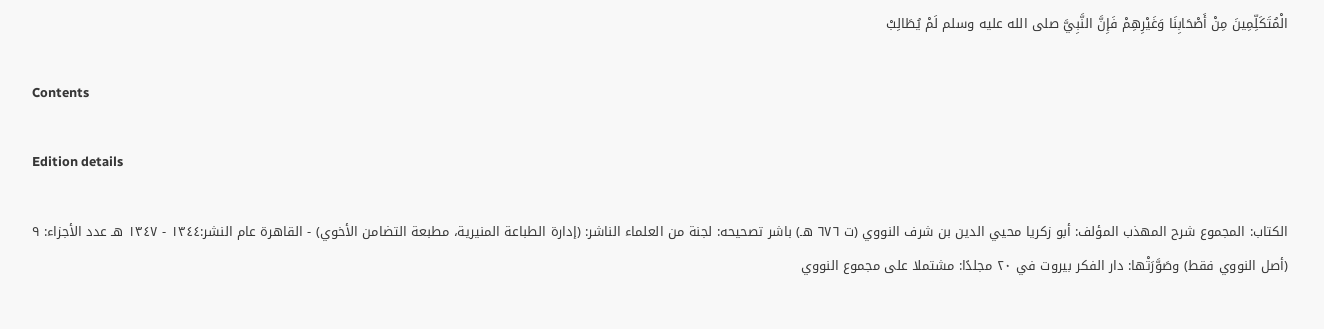الْمُتَكَلِّمِينَ مِنْ أَصْحَابِنَا وَغَيْرِهِمْ فَإِنَّ النَّبِيَّ صلى الله عليه وسلم لَمْ يُطَالِبْ

Contents

Edition details

الكتاب: المجموع شرح المهذب المؤلف: أبو زكريا محيي الدين بن شرف النووي (ت ٦٧٦ هـ) باشر تصحيحه: لجنة من العلماء الناشر: (إدارة الطباعة المنيرية، مطبعة التضامن الأخوي) - القاهرة عام النشر:١٣٤٤ - ١٣٤٧ هـ عدد الأجزاء: ٩ (أصل النووي فقط) وصَوَّرَتْها: دار الفكر بيروت في ٢٠ مجلدًا: مشتملا على مجموع النووي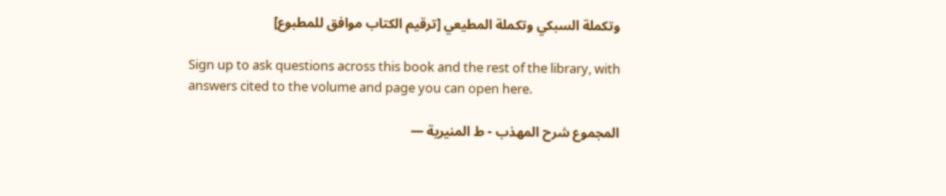وتكملة السبكي وتكملة المطيعي [ترقيم الكتاب موافق للمطبوع]

Sign up to ask questions across this book and the rest of the library, with answers cited to the volume and page you can open here.

المجموع شرح المهذب - ط المنيرية —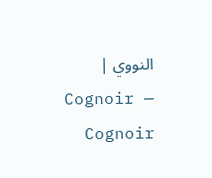النووي | Cognoir — Cognoir